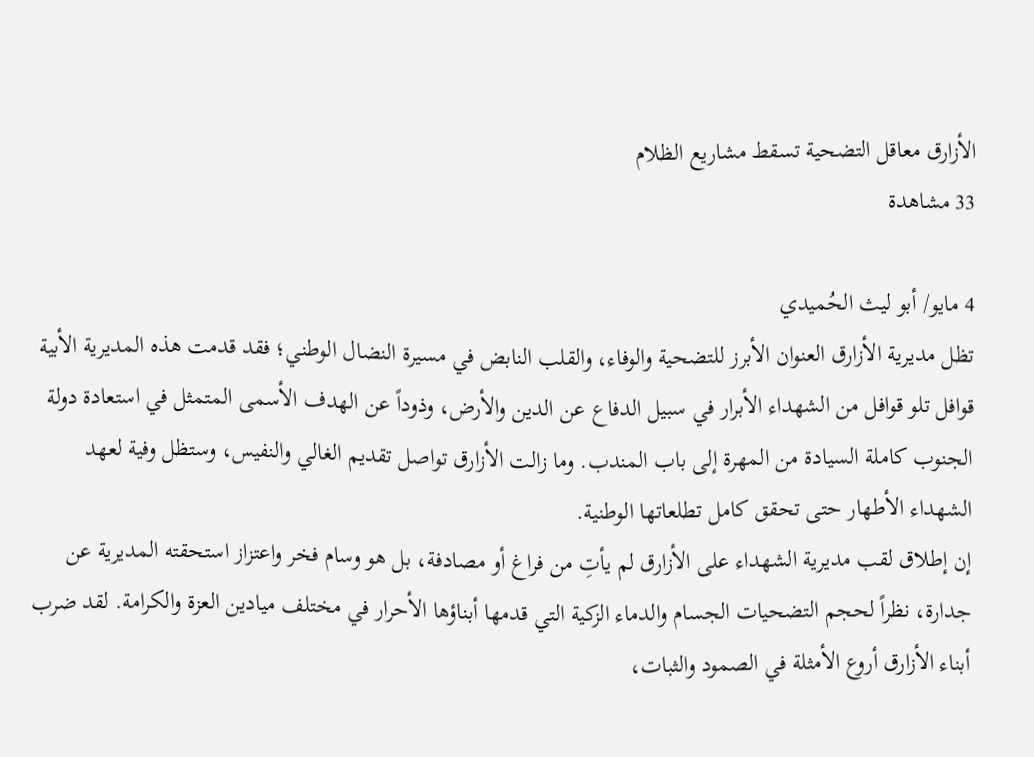الأزارق معاقل التضحية تسقط مشاريع الظلام
33 مشاهدة

4 مايو/ أبو ليث الحُميدي
تظل مديرية الأزارق العنوان الأبرز للتضحية والوفاء، والقلب النابض في مسيرة النضال الوطني؛ فقد قدمت هذه المديرية الأبية قوافل تلو قوافل من الشهداء الأبرار في سبيل الدفاع عن الدين والأرض، وذوداً عن الهدف الأسمى المتمثل في استعادة دولة الجنوب كاملة السيادة من المهرة إلى باب المندب. وما زالت الأزارق تواصل تقديم الغالي والنفيس، وستظل وفية لعهد الشهداء الأطهار حتى تحقق كامل تطلعاتها الوطنية.
إن إطلاق لقب مديرية الشهداء على الأزارق لم يأتِ من فراغ أو مصادفة، بل هو وسام فخر واعتزاز استحقته المديرية عن جدارة، نظراً لحجم التضحيات الجسام والدماء الزكية التي قدمها أبناؤها الأحرار في مختلف ميادين العزة والكرامة. لقد ضرب أبناء الأزارق أروع الأمثلة في الصمود والثبات،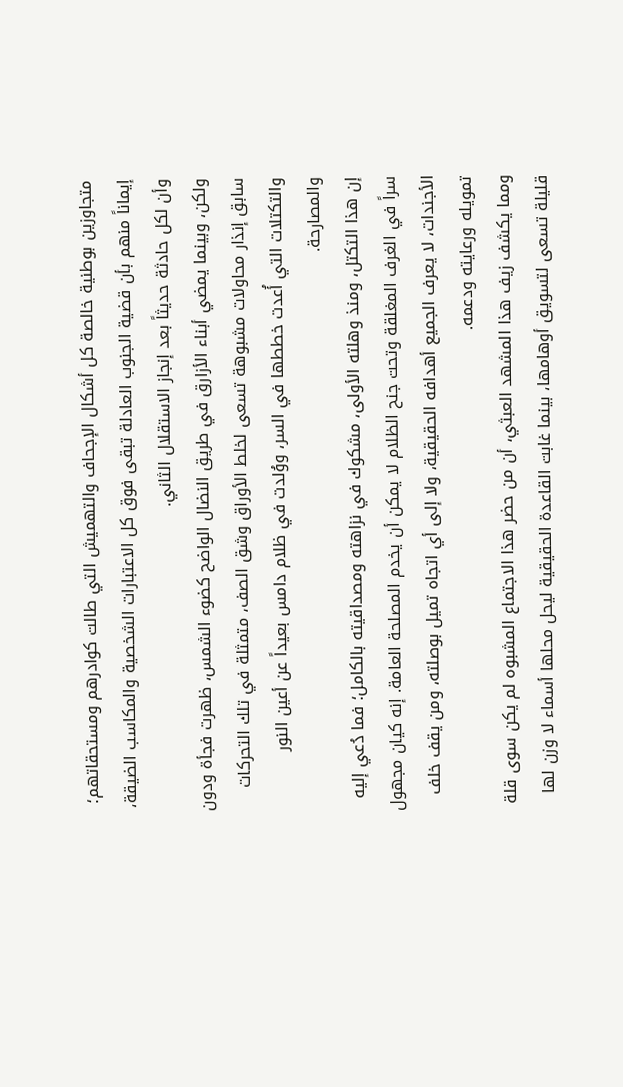متجاوزين بوطنية خالصة كل أشكال الإجحاف والتهميش التي طالت كوادرهم ومستحقاتهم؛ إيماناً منهم بأن قضية الجنوب العادلة تبقى فوق كل الاعتبارات الشخصية والمكاسب الضيقة، وأن لكل حادثة حديثاً بعد إنجاز الاستقلال الثاني.
ولكن، وبينما يمضي أبناء الأزارق في طريق النضال الواضح كضوء الشمس، ظهرت فجأة ودون سابق إنذار محاولات مشبوهة تسعى لخلط الأوراق وشق الصف، متمثلة في تلك التحركات والتكتلات التي أُعدت خططها في السر، ووُلدت في ظلام دامس بعيداً عن أعين النور والمصارحة.
إن هذا التكتل، ومنذ وهلته الأولى، مشكوك في نزاهته ومصداقيته بالكامل؛ فما دُعي إليه سراً في الغرف المغلقة وتحت جنح الظلام لا يمكن أن يخدم المصلحة العامة. إنه كيان مجهول الأجندات، لا يعرف الجميع أهدافه الحقيقية، ولا إلى أي اتجاه تميل بوصلته، ومن يقف خلف تمويله ورعايته ودعمه.
ومما يكشف زيف هذا المشهد العبثي، أن من حضر هذا الاجتماع المشبوه لم يكن سوى قلة قليلة تسعى لتسويق أوهامها، بينما غابت القاعدة الحقيقية ليحل محلها أسماء لا وزن لها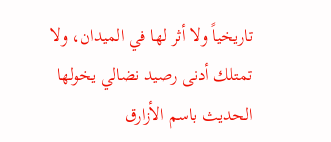تاريخياً ولا أثر لها في الميدان، ولا تمتلك أدنى رصيد نضالي يخولها الحديث باسم الأزارق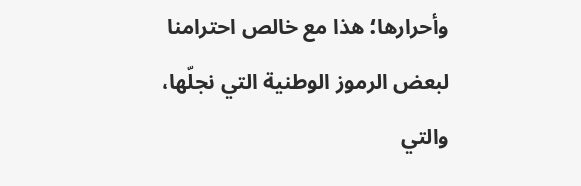وأحرارها؛ هذا مع خالص احترامنا لبعض الرموز الوطنية التي نجلّها، والتي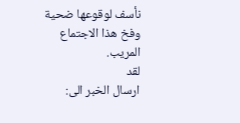نأسف لوقوعها ضحية وفخ هذا الاجتماع المريب.
لقد
ارسال الخبر الى: